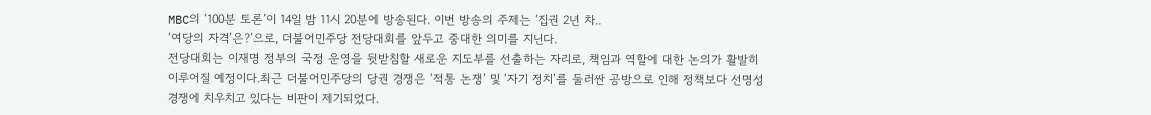MBC의 ‘100분 토론’이 14일 밤 11시 20분에 방송된다. 이번 방송의 주제는 ‘집권 2년 차..
‘여당의 자격’은?’으로, 더불어민주당 전당대회를 앞두고 중대한 의미를 지닌다.
전당대회는 이재명 정부의 국정 운영을 뒷받침할 새로운 지도부를 선출하는 자리로, 책임과 역할에 대한 논의가 활발히 이루어질 예정이다.최근 더불어민주당의 당권 경쟁은 ‘적통 논쟁’ 및 ‘자기 정치’를 둘러싼 공방으로 인해 정책보다 선명성 경쟁에 치우치고 있다는 비판이 제기되었다.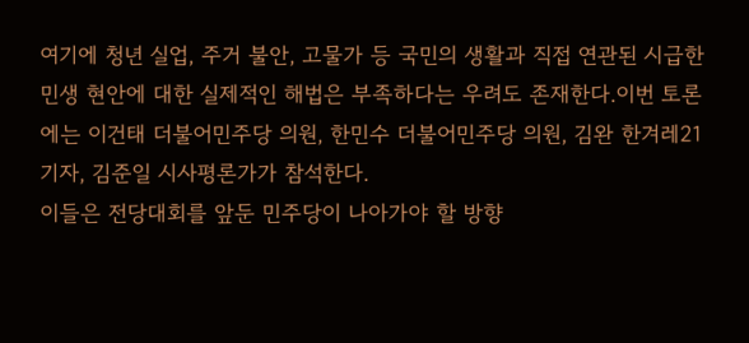여기에 청년 실업, 주거 불안, 고물가 등 국민의 생활과 직접 연관된 시급한 민생 현안에 대한 실제적인 해법은 부족하다는 우려도 존재한다.이번 토론에는 이건태 더불어민주당 의원, 한민수 더불어민주당 의원, 김완 한겨레21 기자, 김준일 시사평론가가 참석한다.
이들은 전당대회를 앞둔 민주당이 나아가야 할 방향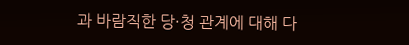과 바람직한 당·청 관계에 대해 다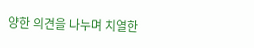양한 의견을 나누며 치열한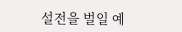설전을 벌일 예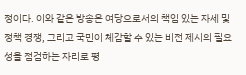정이다. 이와 같은 방송은 여당으로서의 책임 있는 자세 및 정책 경쟁, 그리고 국민이 체감할 수 있는 비전 제시의 필요성을 점검하는 자리로 평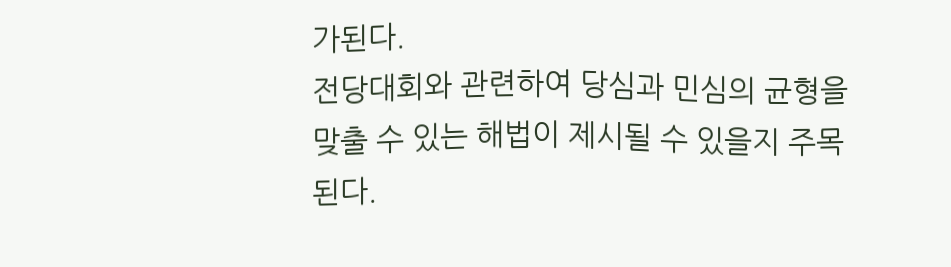가된다.
전당대회와 관련하여 당심과 민심의 균형을 맞출 수 있는 해법이 제시될 수 있을지 주목된다.